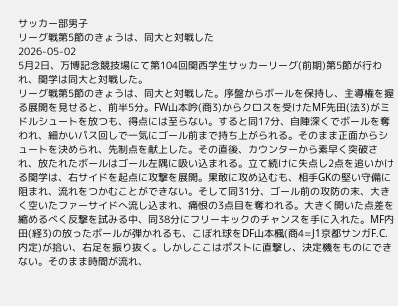サッカー部男子
リーグ戦第5節のきょうは、同大と対戦した
2026-05-02
5月2日、万博記念競技場にて第104回関西学生サッカーリーグ(前期)第5節が行われ、関学は同大と対戦した。
リーグ戦第5節のきょうは、同大と対戦した。序盤からボールを保持し、主導権を握る展開を見せると、前半5分。FW山本吟(商3)からクロスを受けたMF先田(法3)がミドルシュートを放つも、得点には至らない。すると同17分、自陣深くでボールを奪われ、細かいパス回しで一気にゴール前まで持ち上がられる。そのまま正面からシュートを決められ、先制点を献上した。その直後、カウンターから素早く突破され、放たれたボールはゴール左隅に吸い込まれる。立て続けに失点し2点を追いかける関学は、右サイドを起点に攻撃を展開。果敢に攻め込むも、相手GKの堅い守備に阻まれ、流れをつかむことができない。そして同31分、ゴール前の攻防の末、大きく空いたファーサイドへ流し込まれ、痛恨の3点目を奪われる。大きく開いた点差を縮めるべく反撃を試みる中、同38分にフリーキックのチャンスを手に入れた。MF内田(経3)の放ったボールが弾かれるも、こぼれ球をDF山本楓(商4=J1京都サンガF.C.内定)が拾い、右足を振り抜く。しかしここはポストに直撃し、決定機をものにできない。そのまま時間が流れ、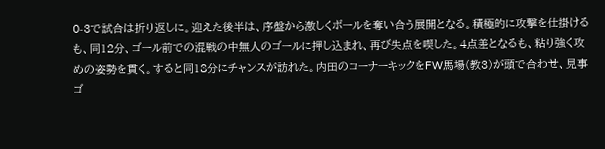0-3で試合は折り返しに。迎えた後半は、序盤から激しくボールを奪い合う展開となる。積極的に攻撃を仕掛けるも、同12分、ゴール前での混戦の中無人のゴールに押し込まれ、再び失点を喫した。4点差となるも、粘り強く攻めの姿勢を貫く。すると同18分にチャンスが訪れた。内田のコーナーキックをFW馬場(教3)が頭で合わせ、見事ゴ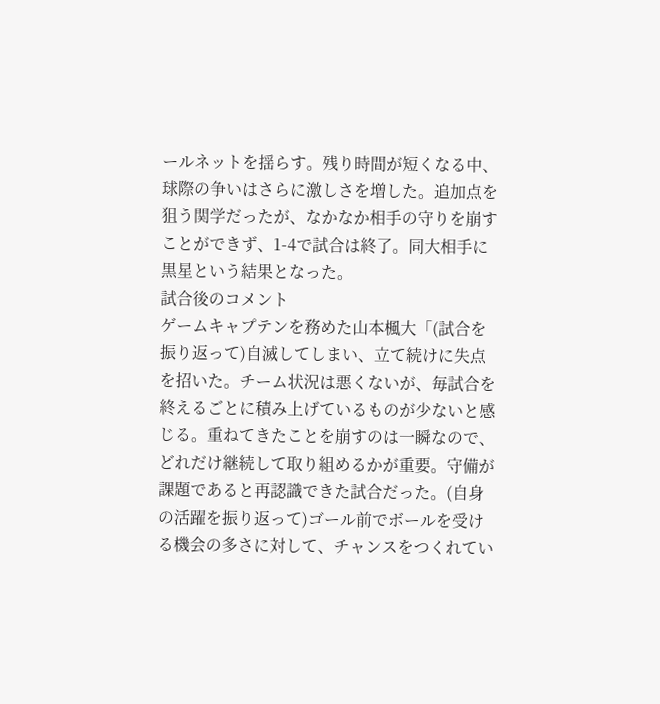ールネットを揺らす。残り時間が短くなる中、球際の争いはさらに激しさを増した。追加点を狙う関学だったが、なかなか相手の守りを崩すことができず、1-4で試合は終了。同大相手に黒星という結果となった。
試合後のコメント
ゲームキャプテンを務めた山本楓大「(試合を振り返って)自滅してしまい、立て続けに失点を招いた。チーム状況は悪くないが、毎試合を終えるごとに積み上げているものが少ないと感じる。重ねてきたことを崩すのは一瞬なので、どれだけ継続して取り組めるかが重要。守備が課題であると再認識できた試合だった。(自身の活躍を振り返って)ゴール前でボールを受ける機会の多さに対して、チャンスをつくれてい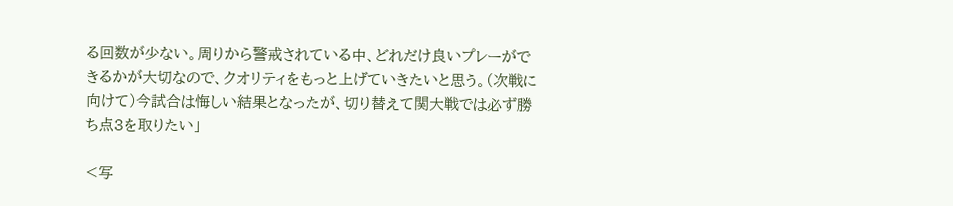る回数が少ない。周りから警戒されている中、どれだけ良いプレーができるかが大切なので、クオリティをもっと上げていきたいと思う。(次戦に向けて)今試合は悔しい結果となったが、切り替えて関大戦では必ず勝ち点3を取りたい」

<写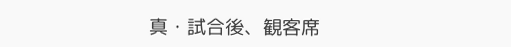真・試合後、観客席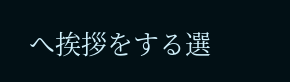へ挨拶をする選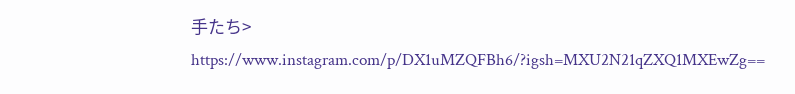手たち>
https://www.instagram.com/p/DX1uMZQFBh6/?igsh=MXU2N21qZXQ1MXEwZg==